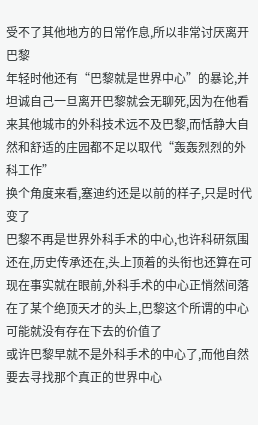受不了其他地方的日常作息,所以非常讨厌离开巴黎
年轻时他还有“巴黎就是世界中心”的暴论,并坦诚自己一旦离开巴黎就会无聊死,因为在他看来其他城市的外科技术远不及巴黎,而恬静大自然和舒适的庄园都不足以取代“轰轰烈烈的外科工作”
换个角度来看,塞迪约还是以前的样子,只是时代变了
巴黎不再是世界外科手术的中心,也许科研氛围还在,历史传承还在,头上顶着的头衔也还算在可现在事实就在眼前,外科手术的中心正悄然间落在了某个绝顶天才的头上,巴黎这个所谓的中心可能就没有存在下去的价值了
或许巴黎早就不是外科手术的中心了,而他自然要去寻找那个真正的世界中心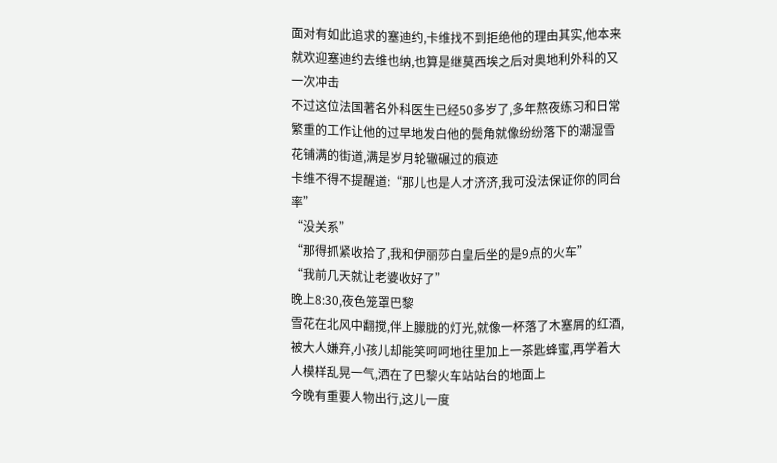面对有如此追求的塞迪约,卡维找不到拒绝他的理由其实,他本来就欢迎塞迪约去维也纳,也算是继莫西埃之后对奥地利外科的又一次冲击
不过这位法国著名外科医生已经50多岁了,多年熬夜练习和日常繁重的工作让他的过早地发白他的鬓角就像纷纷落下的潮湿雪花铺满的街道,满是岁月轮辙碾过的痕迹
卡维不得不提醒道:“那儿也是人才济济,我可没法保证你的同台率”
“没关系”
“那得抓紧收拾了,我和伊丽莎白皇后坐的是9点的火车”
“我前几天就让老婆收好了”
晚上8:30,夜色笼罩巴黎
雪花在北风中翻搅,伴上朦胧的灯光,就像一杯落了木塞屑的红酒,被大人嫌弃,小孩儿却能笑呵呵地往里加上一茶匙蜂蜜,再学着大人模样乱晃一气,洒在了巴黎火车站站台的地面上
今晚有重要人物出行,这儿一度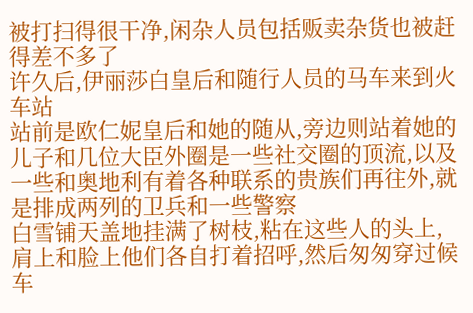被打扫得很干净,闲杂人员包括贩卖杂货也被赶得差不多了
许久后,伊丽莎白皇后和随行人员的马车来到火车站
站前是欧仁妮皇后和她的随从,旁边则站着她的儿子和几位大臣外圈是一些社交圈的顶流,以及一些和奥地利有着各种联系的贵族们再往外,就是排成两列的卫兵和一些警察
白雪铺天盖地挂满了树枝,粘在这些人的头上,肩上和脸上他们各自打着招呼,然后匆匆穿过候车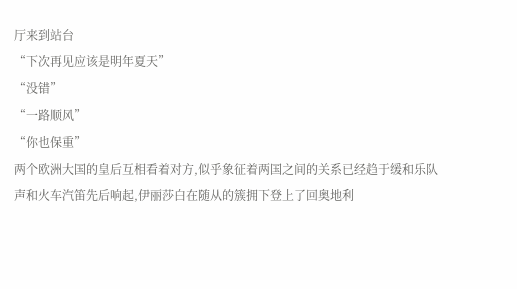厅来到站台
“下次再见应该是明年夏天”
“没错”
“一路顺风”
“你也保重”
两个欧洲大国的皇后互相看着对方,似乎象征着两国之间的关系已经趋于缓和乐队声和火车汽笛先后响起,伊丽莎白在随从的簇拥下登上了回奥地利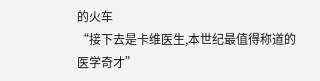的火车
“接下去是卡维医生,本世纪最值得称道的医学奇才”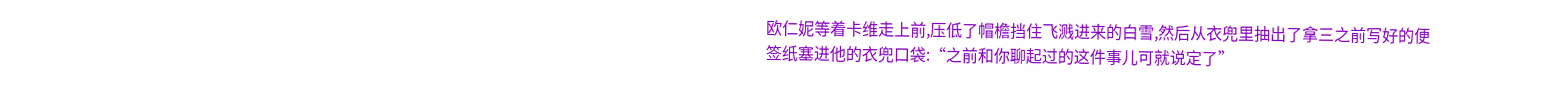欧仁妮等着卡维走上前,压低了帽檐挡住飞溅进来的白雪,然后从衣兜里抽出了拿三之前写好的便签纸塞进他的衣兜口袋:“之前和你聊起过的这件事儿可就说定了”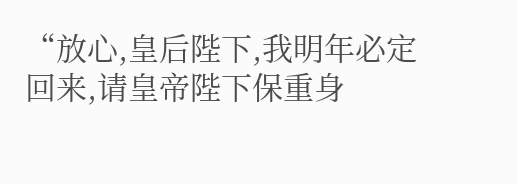“放心,皇后陛下,我明年必定回来,请皇帝陛下保重身